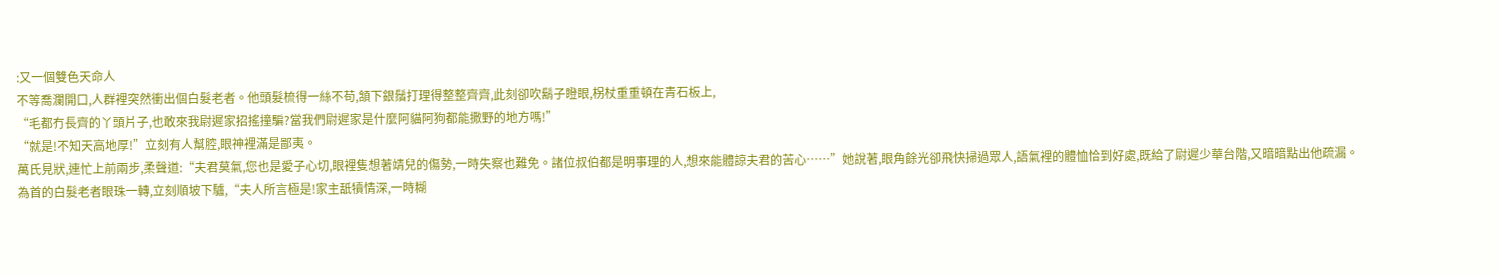:又一個雙色天命人
不等喬瀾開口,人群裡突然衝出個白髮老者。他頭髮梳得一絲不苟,頷下銀鬚打理得整整齊齊,此刻卻吹鬍子瞪眼,柺杖重重頓在青石板上,
“毛都冇長齊的丫頭片子,也敢來我尉遲家招搖撞騙?當我們尉遲家是什麼阿貓阿狗都能撒野的地方嗎!”
“就是!不知天高地厚!”立刻有人幫腔,眼神裡滿是鄙夷。
萬氏見狀,連忙上前兩步,柔聲道:“夫君莫氣,您也是愛子心切,眼裡隻想著靖兒的傷勢,一時失察也難免。諸位叔伯都是明事理的人,想來能體諒夫君的苦心……”她說著,眼角餘光卻飛快掃過眾人,語氣裡的體恤恰到好處,既給了尉遲少華台階,又暗暗點出他疏漏。
為首的白髮老者眼珠一轉,立刻順坡下驢,“夫人所言極是!家主舐犢情深,一時糊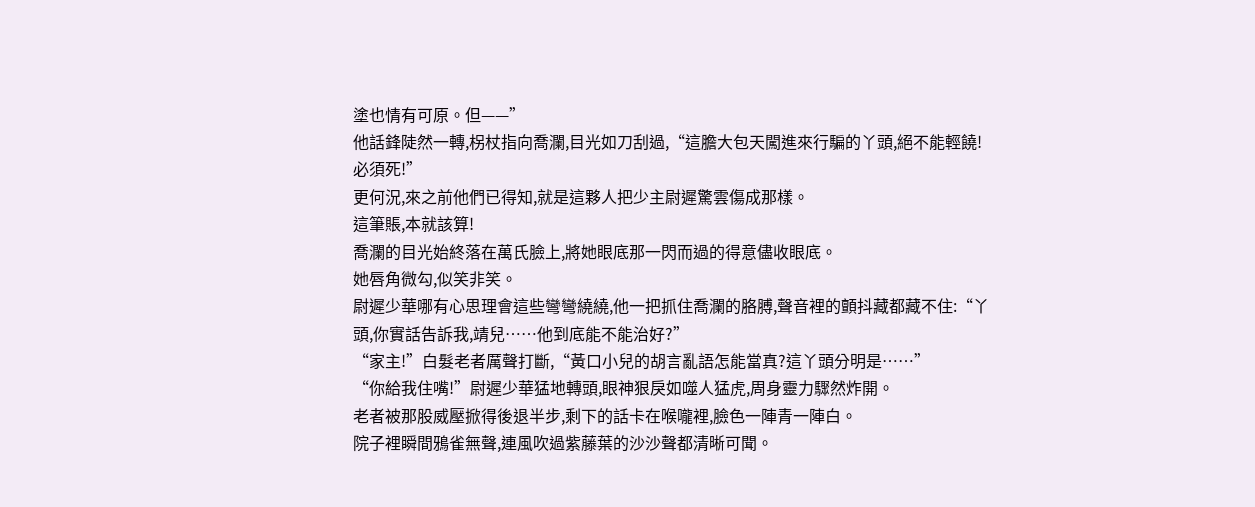塗也情有可原。但——”
他話鋒陡然一轉,柺杖指向喬瀾,目光如刀刮過,“這膽大包天闖進來行騙的丫頭,絕不能輕饒!必須死!”
更何況,來之前他們已得知,就是這夥人把少主尉遲驚雲傷成那樣。
這筆賬,本就該算!
喬瀾的目光始終落在萬氏臉上,將她眼底那一閃而過的得意儘收眼底。
她唇角微勾,似笑非笑。
尉遲少華哪有心思理會這些彎彎繞繞,他一把抓住喬瀾的胳膊,聲音裡的顫抖藏都藏不住:“丫頭,你實話告訴我,靖兒……他到底能不能治好?”
“家主!”白髮老者厲聲打斷,“黃口小兒的胡言亂語怎能當真?這丫頭分明是……”
“你給我住嘴!”尉遲少華猛地轉頭,眼神狠戾如噬人猛虎,周身靈力驟然炸開。
老者被那股威壓掀得後退半步,剩下的話卡在喉嚨裡,臉色一陣青一陣白。
院子裡瞬間鴉雀無聲,連風吹過紫藤葉的沙沙聲都清晰可聞。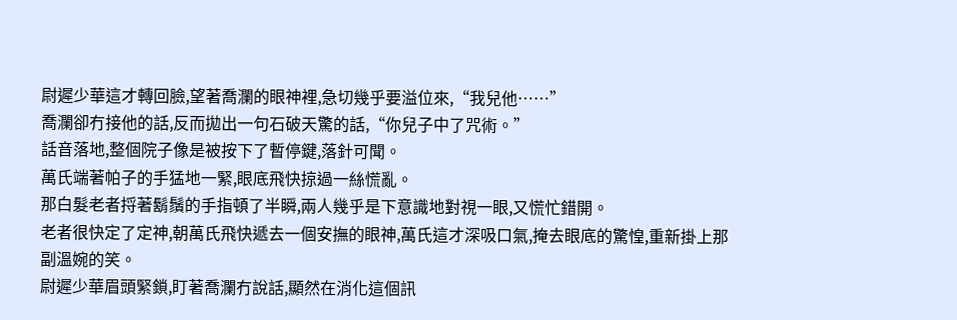尉遲少華這才轉回臉,望著喬瀾的眼神裡,急切幾乎要溢位來,“我兒他……”
喬瀾卻冇接他的話,反而拋出一句石破天驚的話,“你兒子中了咒術。”
話音落地,整個院子像是被按下了暫停鍵,落針可聞。
萬氏端著帕子的手猛地一緊,眼底飛快掠過一絲慌亂。
那白髮老者捋著鬍鬚的手指頓了半瞬,兩人幾乎是下意識地對視一眼,又慌忙錯開。
老者很快定了定神,朝萬氏飛快遞去一個安撫的眼神,萬氏這才深吸口氣,掩去眼底的驚惶,重新掛上那副溫婉的笑。
尉遲少華眉頭緊鎖,盯著喬瀾冇說話,顯然在消化這個訊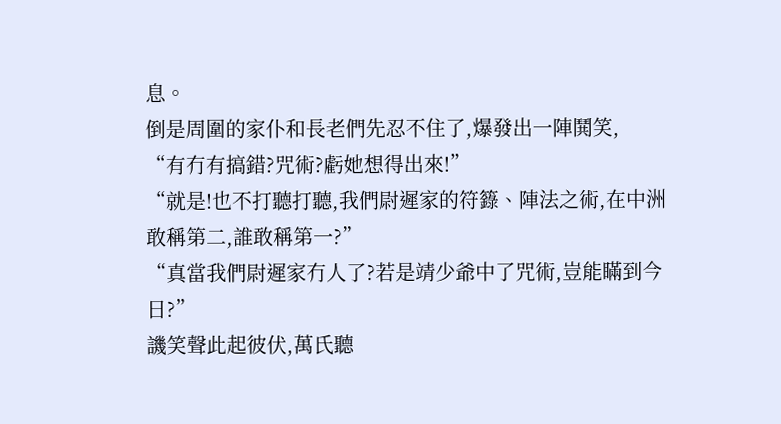息。
倒是周圍的家仆和長老們先忍不住了,爆發出一陣鬨笑,
“有冇有搞錯?咒術?虧她想得出來!”
“就是!也不打聽打聽,我們尉遲家的符籙、陣法之術,在中洲敢稱第二,誰敢稱第一?”
“真當我們尉遲家冇人了?若是靖少爺中了咒術,豈能瞞到今日?”
譏笑聲此起彼伏,萬氏聽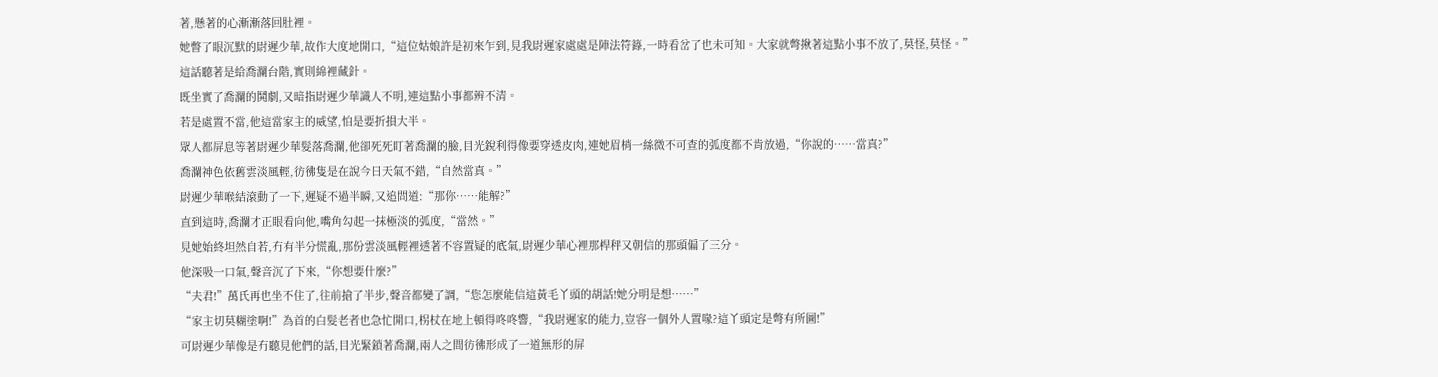著,懸著的心漸漸落回肚裡。
她瞥了眼沉默的尉遲少華,故作大度地開口,“這位姑娘許是初來乍到,見我尉遲家處處是陣法符籙,一時看岔了也未可知。大家就彆揪著這點小事不放了,莫怪,莫怪。”
這話聽著是給喬瀾台階,實則綿裡藏針。
既坐實了喬瀾的鬨劇,又暗指尉遲少華識人不明,連這點小事都辨不清。
若是處置不當,他這當家主的威望,怕是要折損大半。
眾人都屏息等著尉遲少華髮落喬瀾,他卻死死盯著喬瀾的臉,目光銳利得像要穿透皮肉,連她眉梢一絲微不可查的弧度都不肯放過,“你說的……當真?”
喬瀾神色依舊雲淡風輕,彷彿隻是在說今日天氣不錯,“自然當真。”
尉遲少華喉結滾動了一下,遲疑不過半瞬,又追問道:“那你……能解?”
直到這時,喬瀾才正眼看向他,嘴角勾起一抹極淡的弧度,“當然。”
見她始終坦然自若,冇有半分慌亂,那份雲淡風輕裡透著不容置疑的底氣,尉遲少華心裡那桿秤又朝信的那頭偏了三分。
他深吸一口氣,聲音沉了下來,“你想要什麼?”
“夫君!”萬氏再也坐不住了,往前搶了半步,聲音都變了調,“您怎麼能信這黃毛丫頭的胡話!她分明是想……”
“家主切莫糊塗啊!”為首的白髮老者也急忙開口,柺杖在地上頓得咚咚響,“我尉遲家的能力,豈容一個外人置喙?這丫頭定是彆有所圖!”
可尉遲少華像是冇聽見他們的話,目光緊鎖著喬瀾,兩人之間彷彿形成了一道無形的屏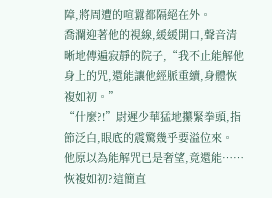障,將周遭的喧囂都隔絕在外。
喬瀾迎著他的視線,緩緩開口,聲音清晰地傳遍寂靜的院子,“我不止能解他身上的咒,還能讓他經脈重續,身體恢複如初。”
“什麼?!”尉遲少華猛地攥緊拳頭,指節泛白,眼底的震驚幾乎要溢位來。
他原以為能解咒已是奢望,竟還能……恢複如初?這簡直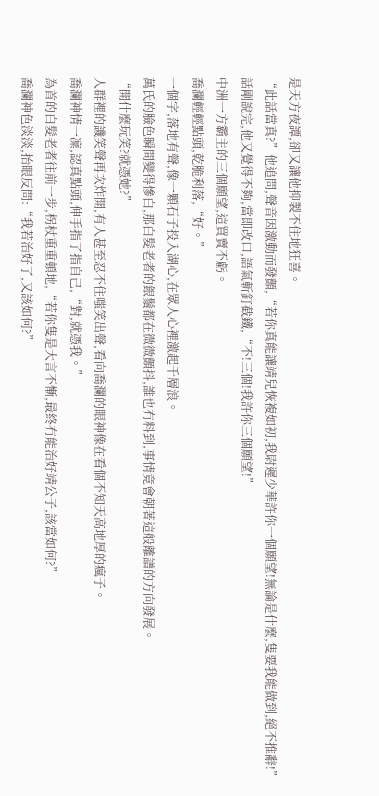是天方夜譚,卻又讓他抑製不住地狂喜。
“此話當真?”他追問,聲音因激動而發顫,“若你真能讓靖兒恢複如初,我尉遲少華許你一個願望!無論是什麼,隻要我能做到,絕不推辭!”
話剛說完,他又覺得不夠,當即改口,語氣斬釘截鐵,“不!三個!我許你三個願望!”
中洲一方霸主的三個願望,這買賣不虧。
喬瀾輕輕點頭,乾脆利落,“好。”
一個字,落地有聲,像一顆石子投入湖心,在眾人心裡激起千層浪。
萬氏的臉色瞬間變得慘白,那白髮老者的銀鬚都在微微顫抖,誰也冇料到,事情竟會朝著這般離譜的方向發展。
“開什麼玩笑?就憑她?”
人群裡的譏笑聲再次炸開,有人甚至忍不住嗤笑出聲,看向喬瀾的眼神像在看個不知天高地厚的瘋子。
喬瀾神情一凜,認真點頭,伸手指了指自己,“對,就憑我。”
為首的白髮老者往前一步,柺杖重重頓地,“若你隻是大言不慚,最終冇能治好靖公子,該當如何?”
喬瀾神色淡淡,抬眼反問:“我若治好了,又該如何?”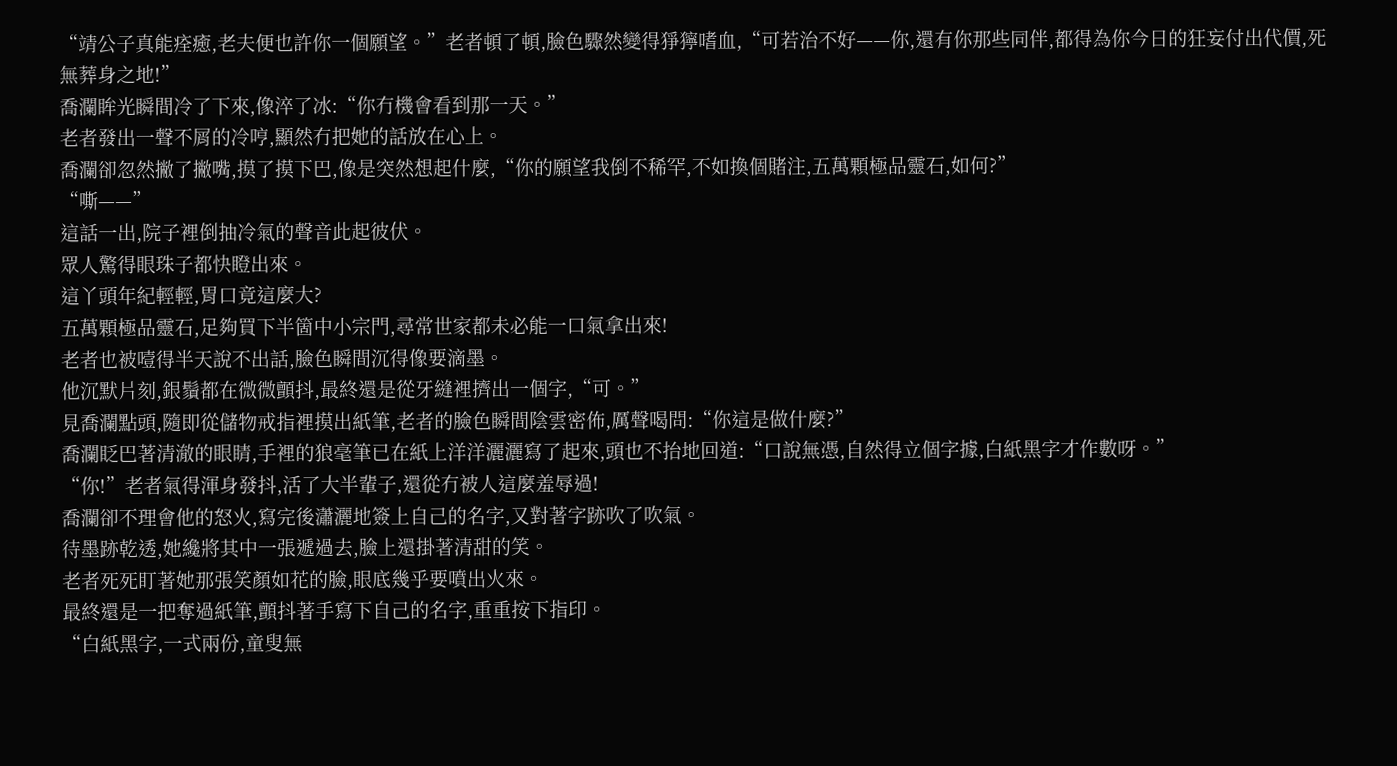“靖公子真能痊癒,老夫便也許你一個願望。”老者頓了頓,臉色驟然變得猙獰嗜血,“可若治不好——你,還有你那些同伴,都得為你今日的狂妄付出代價,死無葬身之地!”
喬瀾眸光瞬間冷了下來,像淬了冰:“你冇機會看到那一天。”
老者發出一聲不屑的冷哼,顯然冇把她的話放在心上。
喬瀾卻忽然撇了撇嘴,摸了摸下巴,像是突然想起什麼,“你的願望我倒不稀罕,不如換個賭注,五萬顆極品靈石,如何?”
“嘶——”
這話一出,院子裡倒抽冷氣的聲音此起彼伏。
眾人驚得眼珠子都快瞪出來。
這丫頭年紀輕輕,胃口竟這麼大?
五萬顆極品靈石,足夠買下半箇中小宗門,尋常世家都未必能一口氣拿出來!
老者也被噎得半天說不出話,臉色瞬間沉得像要滴墨。
他沉默片刻,銀鬚都在微微顫抖,最終還是從牙縫裡擠出一個字,“可。”
見喬瀾點頭,隨即從儲物戒指裡摸出紙筆,老者的臉色瞬間陰雲密佈,厲聲喝問:“你這是做什麼?”
喬瀾眨巴著清澈的眼睛,手裡的狼毫筆已在紙上洋洋灑灑寫了起來,頭也不抬地回道:“口說無憑,自然得立個字據,白紙黑字才作數呀。”
“你!”老者氣得渾身發抖,活了大半輩子,還從冇被人這麼羞辱過!
喬瀾卻不理會他的怒火,寫完後瀟灑地簽上自己的名字,又對著字跡吹了吹氣。
待墨跡乾透,她纔將其中一張遞過去,臉上還掛著清甜的笑。
老者死死盯著她那張笑顏如花的臉,眼底幾乎要噴出火來。
最終還是一把奪過紙筆,顫抖著手寫下自己的名字,重重按下指印。
“白紙黑字,一式兩份,童叟無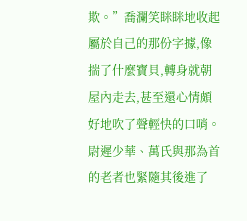欺。”喬瀾笑眯眯地收起屬於自己的那份字據,像揣了什麼寶貝,轉身就朝屋內走去,甚至還心情頗好地吹了聲輕快的口哨。
尉遲少華、萬氏與那為首的老者也緊隨其後進了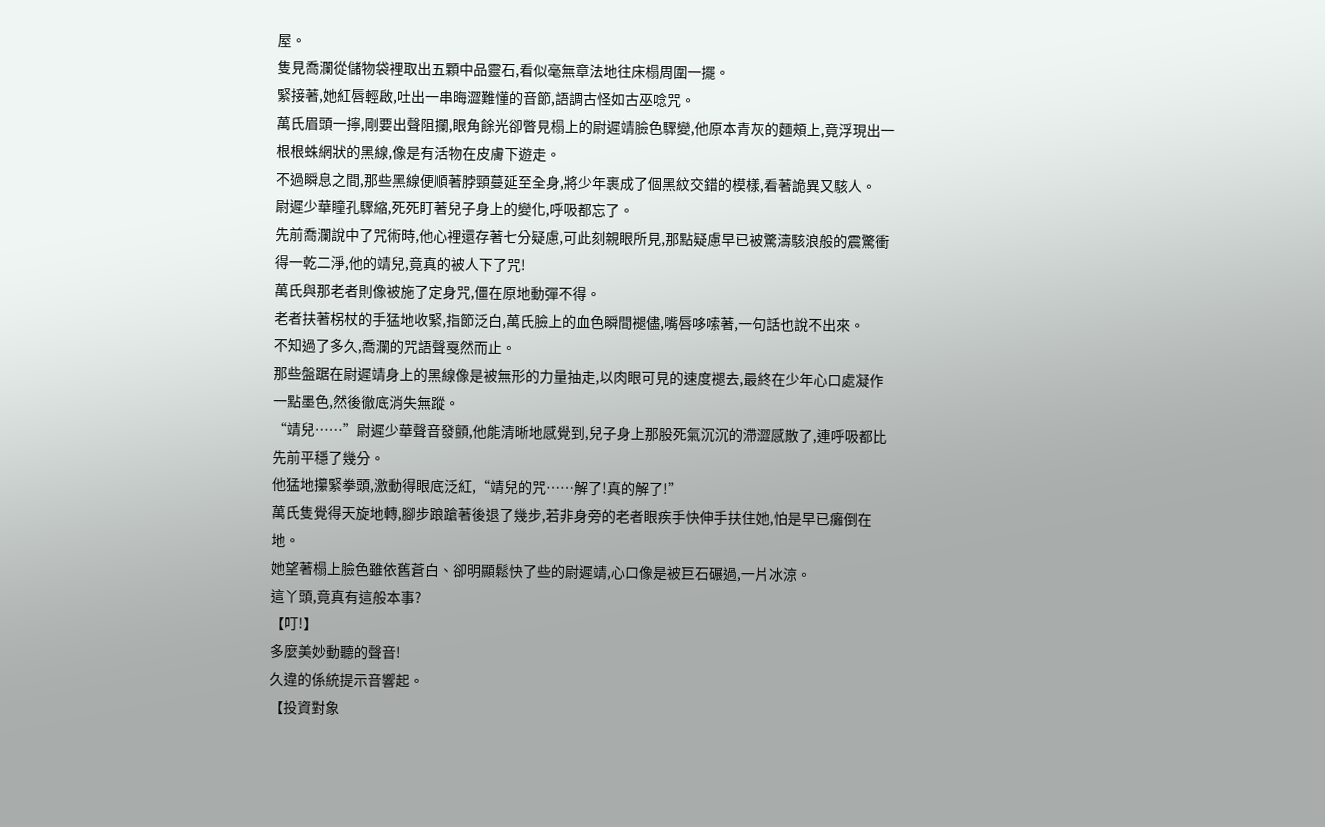屋。
隻見喬瀾從儲物袋裡取出五顆中品靈石,看似毫無章法地往床榻周圍一擺。
緊接著,她紅唇輕啟,吐出一串晦澀難懂的音節,語調古怪如古巫唸咒。
萬氏眉頭一擰,剛要出聲阻攔,眼角餘光卻瞥見榻上的尉遲靖臉色驟變,他原本青灰的麵頰上,竟浮現出一根根蛛網狀的黑線,像是有活物在皮膚下遊走。
不過瞬息之間,那些黑線便順著脖頸蔓延至全身,將少年裹成了個黑紋交錯的模樣,看著詭異又駭人。
尉遲少華瞳孔驟縮,死死盯著兒子身上的變化,呼吸都忘了。
先前喬瀾說中了咒術時,他心裡還存著七分疑慮,可此刻親眼所見,那點疑慮早已被驚濤駭浪般的震驚衝得一乾二淨,他的靖兒,竟真的被人下了咒!
萬氏與那老者則像被施了定身咒,僵在原地動彈不得。
老者扶著柺杖的手猛地收緊,指節泛白,萬氏臉上的血色瞬間褪儘,嘴唇哆嗦著,一句話也說不出來。
不知過了多久,喬瀾的咒語聲戛然而止。
那些盤踞在尉遲靖身上的黑線像是被無形的力量抽走,以肉眼可見的速度褪去,最終在少年心口處凝作一點墨色,然後徹底消失無蹤。
“靖兒……”尉遲少華聲音發顫,他能清晰地感覺到,兒子身上那股死氣沉沉的滯澀感散了,連呼吸都比先前平穩了幾分。
他猛地攥緊拳頭,激動得眼底泛紅,“靖兒的咒……解了!真的解了!”
萬氏隻覺得天旋地轉,腳步踉蹌著後退了幾步,若非身旁的老者眼疾手快伸手扶住她,怕是早已癱倒在地。
她望著榻上臉色雖依舊蒼白、卻明顯鬆快了些的尉遲靖,心口像是被巨石碾過,一片冰涼。
這丫頭,竟真有這般本事?
【叮!】
多麼美妙動聽的聲音!
久違的係統提示音響起。
【投資對象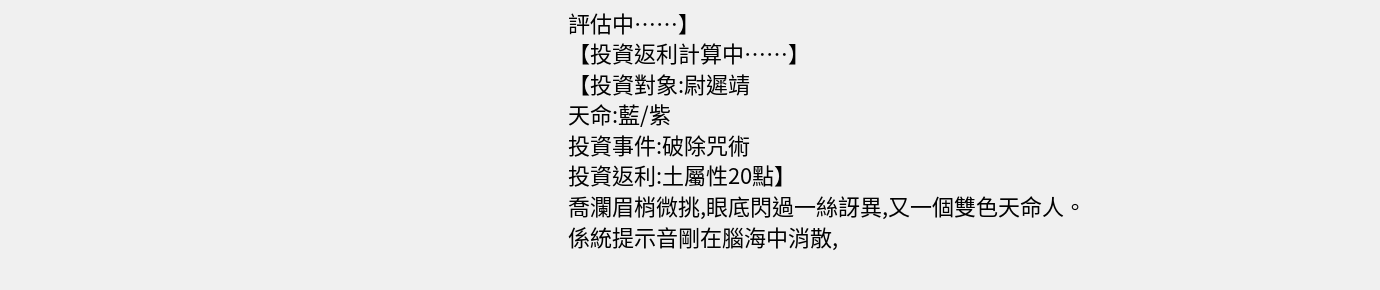評估中……】
【投資返利計算中……】
【投資對象:尉遲靖
天命:藍/紫
投資事件:破除咒術
投資返利:土屬性20點】
喬瀾眉梢微挑,眼底閃過一絲訝異,又一個雙色天命人。
係統提示音剛在腦海中消散,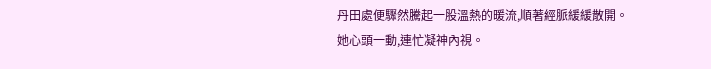丹田處便驟然騰起一股溫熱的暖流,順著經脈緩緩散開。
她心頭一動,連忙凝神內視。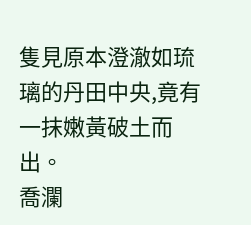隻見原本澄澈如琉璃的丹田中央,竟有一抹嫩黃破土而出。
喬瀾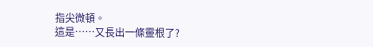指尖微頓。
這是……又長出一條靈根了?